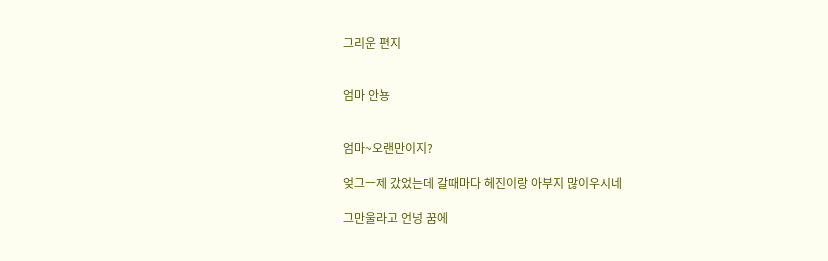그리운 편지


엄마 안뇽


엄마~오랜만이지?

엊그ㅡ제 갔었는데 갈때마다 헤진이랑 아부지 많이우시네

그만울라고 언넝 꿈에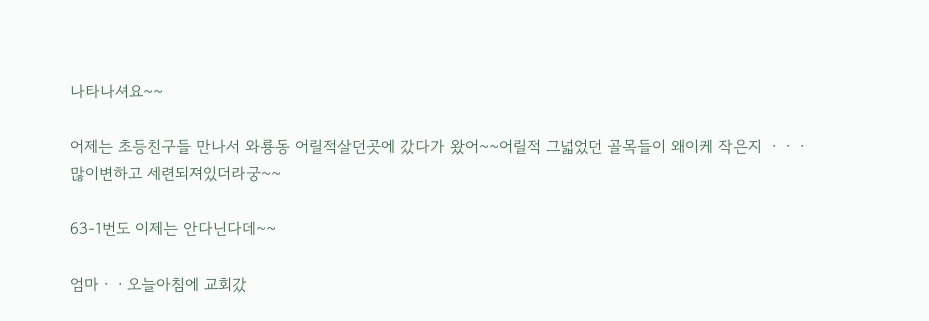나타나셔요~~

어제는 초등친구들 만나서 와룡동 어릴적살던곳에 갔다가 왔어~~어릴적 그넓었던 골목들이 왜이케 작은지 ㆍㆍㆍ많이변하고 세련되져있더라궁~~

63-1번도 이제는 안다닌다데~~

엄마ㆍㆍ오늘아침에 교회갔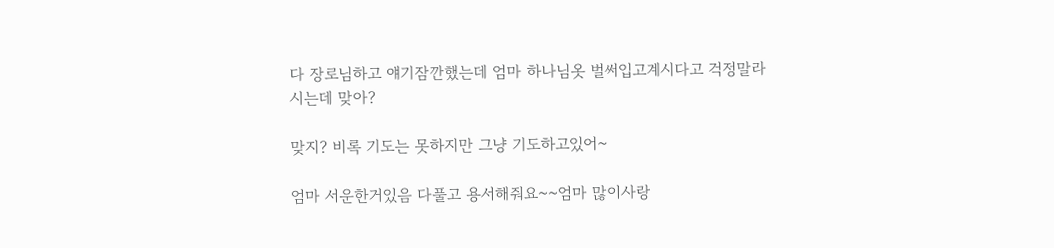다 장로님하고 얘기잠깐했는데 엄마 하나님옷 벌써입고계시다고 걱정말라시는데 맞아?

맞지? 비록 기도는 못하지만 그냥 기도하고있어~

엄마 서운한거있음 다풀고 용서해줘요~~엄마 많이사랑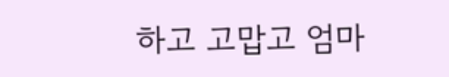하고 고맙고 엄마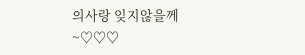의사랑 잊지않을께~♡♡♡